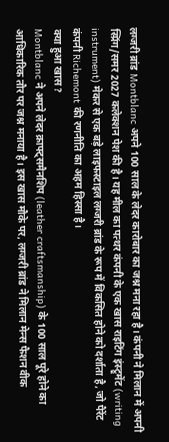लग्जरी ब्रांड Montblanc अपने 100 साल के लेदर कारोबार का जश्न मना रहा है। कंपनी ने मिलान में अपनी स्प्रिंग/समर 2027 कलेक्शन पेश की है। यह मील का पत्थर कंपनी के एक खास राइटिंग इंस्ट्रूमेंट (writing instrument) मेकर से एक बड़े लाइफस्टाइल लग्जरी ब्रांड के रूप में विकसित होने को दर्शाता है, जो पैरेंट कंपनी Richemont की रणनीति का अहम हिस्सा है।
क्या हुआ खास?
Montblanc ने अपने लेदर क्राफ्ट्समैनशिप (leather craftsmanship) के 100 साल पूरे होने का आधिकारिक तौर पर जश्न मनाया है। इस खास मौके पर, लग्जरी ब्रांड ने मिलान मेन्स फैशन वीक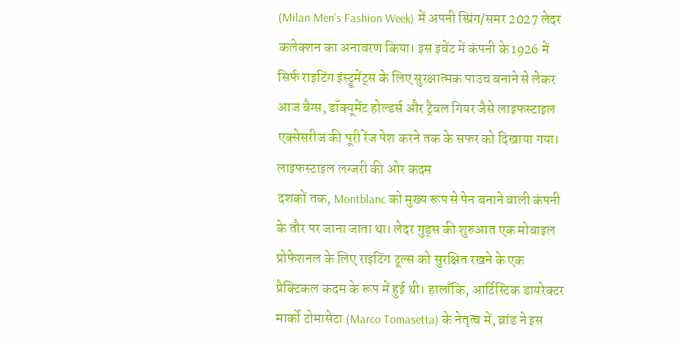(Milan Men's Fashion Week) में अपनी स्प्रिंग/समर 2027 लेदर कलेक्शन का अनावरण किया। इस इवेंट में कंपनी के 1926 में सिर्फ राइटिंग इंस्ट्रूमेंट्स के लिए सुरक्षात्मक पाउच बनाने से लेकर आज बैग्स, डॉक्यूमेंट होल्डर्स और ट्रैवल गियर जैसे लाइफस्टाइल एक्सेसरीज की पूरी रेंज पेश करने तक के सफर को दिखाया गया।
लाइफस्टाइल लग्जरी की ओर कदम
दशकों तक, Montblanc को मुख्य रूप से पेन बनाने वाली कंपनी के तौर पर जाना जाता था। लेदर गुड्स की शुरुआत एक मोबाइल प्रोफेशनल के लिए राइटिंग टूल्स को सुरक्षित रखने के एक प्रैक्टिकल कदम के रूप में हुई थी। हालाँकि, आर्टिस्टिक डायरेक्टर मार्को टोमासेटा (Marco Tomasetta) के नेतृत्व में, ब्रांड ने इस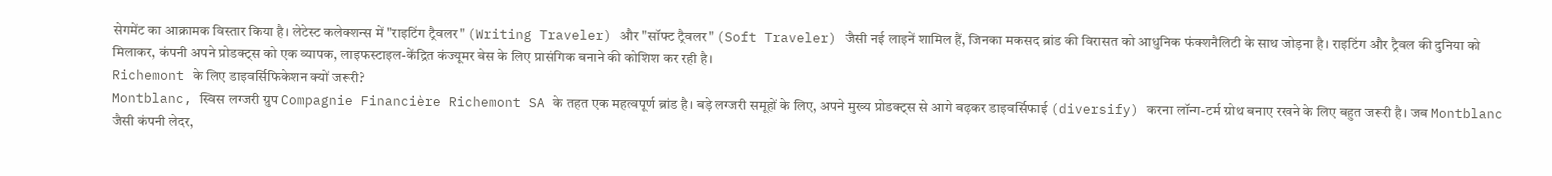सेगमेंट का आक्रामक विस्तार किया है। लेटेस्ट कलेक्शन्स में "राइटिंग ट्रैवलर" (Writing Traveler) और "सॉफ्ट ट्रैवलर" (Soft Traveler) जैसी नई लाइनें शामिल हैं, जिनका मकसद ब्रांड की विरासत को आधुनिक फंक्शनैलिटी के साथ जोड़ना है। राइटिंग और ट्रैवल की दुनिया को मिलाकर, कंपनी अपने प्रोडक्ट्स को एक व्यापक, लाइफस्टाइल-केंद्रित कंज्यूमर बेस के लिए प्रासंगिक बनाने की कोशिश कर रही है।
Richemont के लिए डाइवर्सिफिकेशन क्यों जरूरी?
Montblanc, स्विस लग्जरी ग्रुप Compagnie Financière Richemont SA के तहत एक महत्वपूर्ण ब्रांड है। बड़े लग्जरी समूहों के लिए, अपने मुख्य प्रोडक्ट्स से आगे बढ़कर डाइवर्सिफाई (diversify) करना लॉन्ग-टर्म ग्रोथ बनाए रखने के लिए बहुत जरूरी है। जब Montblanc जैसी कंपनी लेदर,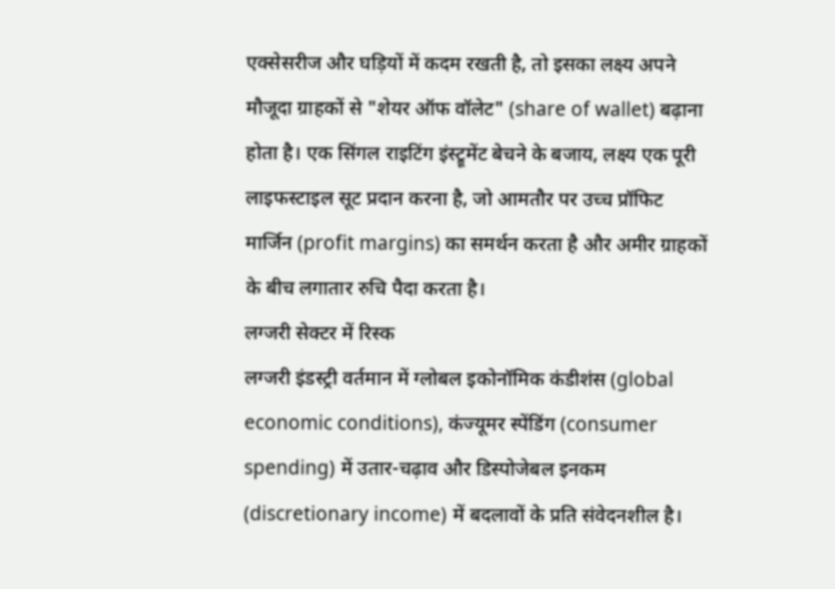एक्सेसरीज और घड़ियों में कदम रखती है, तो इसका लक्ष्य अपने मौजूदा ग्राहकों से "शेयर ऑफ वॉलेट" (share of wallet) बढ़ाना होता है। एक सिंगल राइटिंग इंस्ट्रूमेंट बेचने के बजाय, लक्ष्य एक पूरी लाइफस्टाइल सूट प्रदान करना है, जो आमतौर पर उच्च प्रॉफिट मार्जिन (profit margins) का समर्थन करता है और अमीर ग्राहकों के बीच लगातार रुचि पैदा करता है।
लग्जरी सेक्टर में रिस्क
लग्जरी इंडस्ट्री वर्तमान में ग्लोबल इकोनॉमिक कंडीशंस (global economic conditions), कंज्यूमर स्पेंडिंग (consumer spending) में उतार-चढ़ाव और डिस्पोजेबल इनकम (discretionary income) में बदलावों के प्रति संवेदनशील है।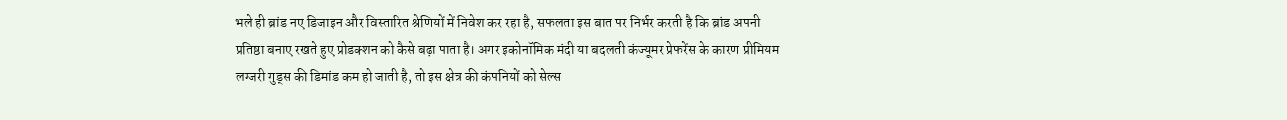भले ही ब्रांड नए डिजाइन और विस्तारित श्रेणियों में निवेश कर रहा है, सफलता इस बात पर निर्भर करती है कि ब्रांड अपनी प्रतिष्ठा बनाए रखते हुए प्रोडक्शन को कैसे बढ़ा पाता है। अगर इकोनॉमिक मंदी या बदलती कंज्यूमर प्रेफरेंस के कारण प्रीमियम लग्जरी गुड्स की डिमांड कम हो जाती है, तो इस क्षेत्र की कंपनियों को सेल्स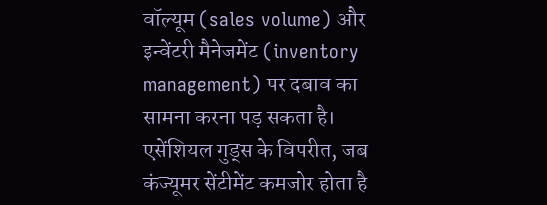वॉल्यूम (sales volume) और इन्वेंटरी मैनेजमेंट (inventory management) पर दबाव का सामना करना पड़ सकता है। एसेंशियल गुड्स के विपरीत, जब कंज्यूमर सेंटीमेंट कमजोर होता है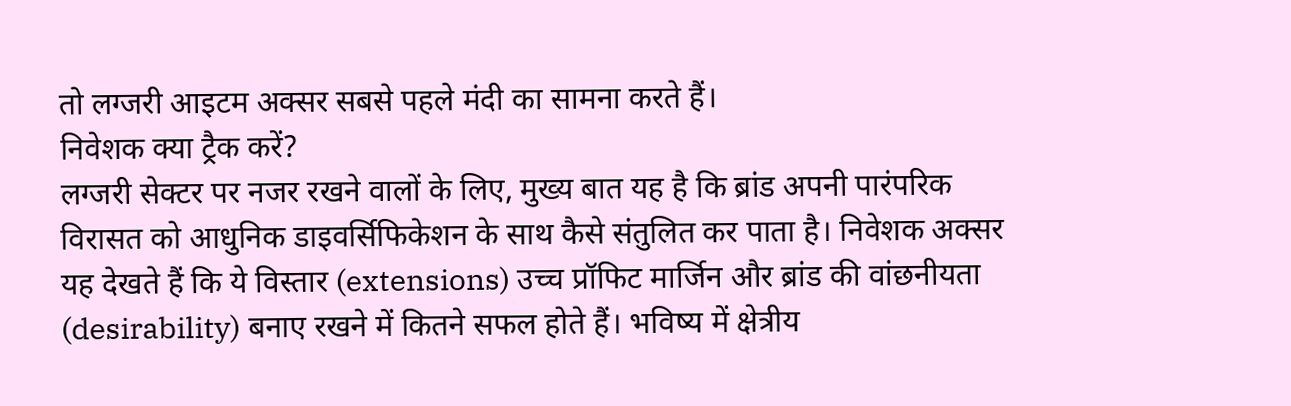तो लग्जरी आइटम अक्सर सबसे पहले मंदी का सामना करते हैं।
निवेशक क्या ट्रैक करें?
लग्जरी सेक्टर पर नजर रखने वालों के लिए, मुख्य बात यह है कि ब्रांड अपनी पारंपरिक विरासत को आधुनिक डाइवर्सिफिकेशन के साथ कैसे संतुलित कर पाता है। निवेशक अक्सर यह देखते हैं कि ये विस्तार (extensions) उच्च प्रॉफिट मार्जिन और ब्रांड की वांछनीयता (desirability) बनाए रखने में कितने सफल होते हैं। भविष्य में क्षेत्रीय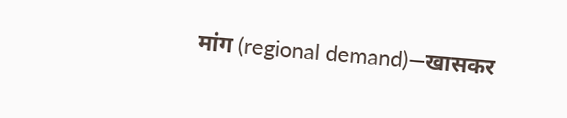मांग (regional demand)—खासकर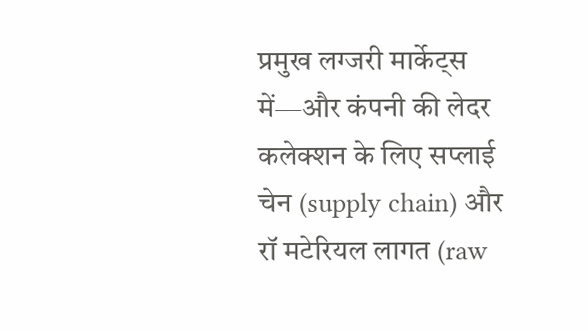प्रमुख लग्जरी मार्केट्स में—और कंपनी की लेदर कलेक्शन के लिए सप्लाई चेन (supply chain) और रॉ मटेरियल लागत (raw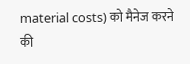material costs) को मैनेज करने की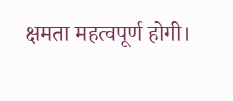क्षमता महत्वपूर्ण होगी।